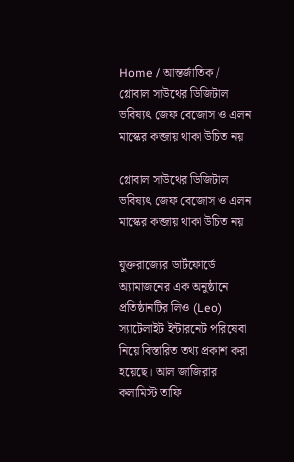Home / আন্তর্জাতিক / গ্লোবাল সাউথের ডিজিটাল ভবিষ্যৎ জেফ বেজোস ও এলন মাস্কের কব্জায় থাকা উচিত নয়

গ্লোবাল সাউথের ডিজিটাল ভবিষ্যৎ জেফ বেজোস ও এলন মাস্কের কব্জায় থাকা উচিত নয়

যুক্তরাজ্যের ডার্টফোর্ডে অ্যামাজনের এক অনুষ্ঠানে প্রতিষ্ঠানটির লিও (Leo) স্যাটেলাইট ইন্টারনেট পরিষেবা নিয়ে বিস্তারিত তথ্য প্রকাশ করা হয়েছে। আল জাজিরার কলামিস্ট তাফি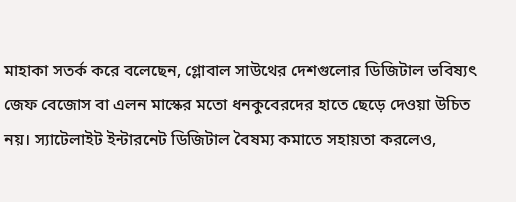মাহাকা সতর্ক করে বলেছেন, গ্লোবাল সাউথের দেশগুলোর ডিজিটাল ভবিষ্যৎ জেফ বেজোস বা এলন মাস্কের মতো ধনকুবেরদের হাতে ছেড়ে দেওয়া উচিত নয়। স্যাটেলাইট ইন্টারনেট ডিজিটাল বৈষম্য কমাতে সহায়তা করলেও,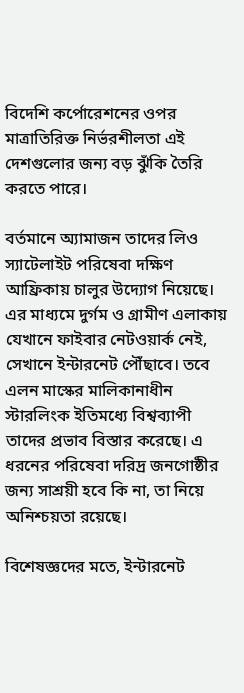বিদেশি কর্পোরেশনের ওপর মাত্রাতিরিক্ত নির্ভরশীলতা এই দেশগুলোর জন্য বড় ঝুঁকি তৈরি করতে পারে।

বর্তমানে অ্যামাজন তাদের লিও স্যাটেলাইট পরিষেবা দক্ষিণ আফ্রিকায় চালুর উদ্যোগ নিয়েছে। এর মাধ্যমে দুর্গম ও গ্রামীণ এলাকায় যেখানে ফাইবার নেটওয়ার্ক নেই, সেখানে ইন্টারনেট পৌঁছাবে। তবে এলন মাস্কের মালিকানাধীন স্টারলিংক ইতিমধ্যে বিশ্বব্যাপী তাদের প্রভাব বিস্তার করেছে। এ ধরনের পরিষেবা দরিদ্র জনগোষ্ঠীর জন্য সাশ্রয়ী হবে কি না, তা নিয়ে অনিশ্চয়তা রয়েছে।

বিশেষজ্ঞদের মতে, ইন্টারনেট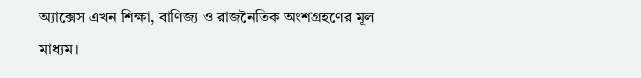অ্যাক্সেস এখন শিক্ষা, বাণিজ্য ও রাজনৈতিক অংশগ্রহণের মূল মাধ্যম।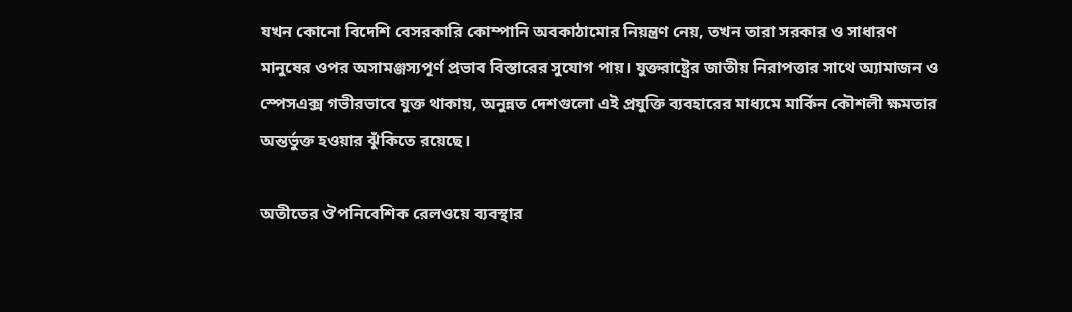যখন কোনো বিদেশি বেসরকারি কোম্পানি অবকাঠামোর নিয়ন্ত্রণ নেয়, তখন তারা সরকার ও সাধারণ মানুষের ওপর অসামঞ্জস্যপূর্ণ প্রভাব বিস্তারের সুযোগ পায়। যুক্তরাষ্ট্রের জাতীয় নিরাপত্তার সাথে অ্যামাজন ও স্পেসএক্স গভীরভাবে যুক্ত থাকায়, অনুন্নত দেশগুলো এই প্রযুক্তি ব্যবহারের মাধ্যমে মার্কিন কৌশলী ক্ষমতার অন্তর্ভুক্ত হওয়ার ঝুঁকিতে রয়েছে।

অতীতের ঔপনিবেশিক রেলওয়ে ব্যবস্থার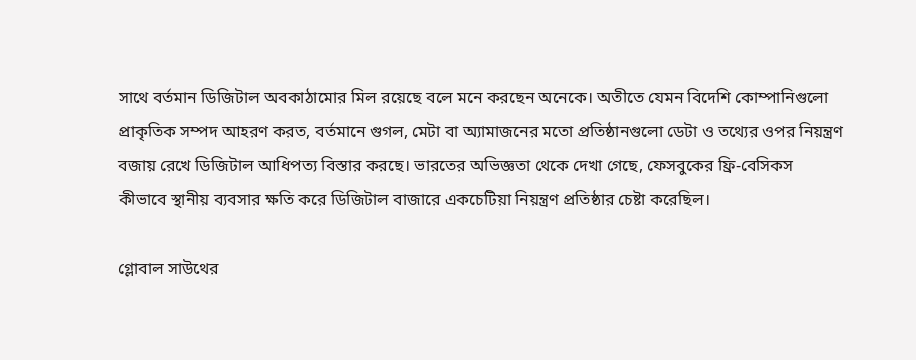সাথে বর্তমান ডিজিটাল অবকাঠামোর মিল রয়েছে বলে মনে করছেন অনেকে। অতীতে যেমন বিদেশি কোম্পানিগুলো প্রাকৃতিক সম্পদ আহরণ করত, বর্তমানে গুগল, মেটা বা অ্যামাজনের মতো প্রতিষ্ঠানগুলো ডেটা ও তথ্যের ওপর নিয়ন্ত্রণ বজায় রেখে ডিজিটাল আধিপত্য বিস্তার করছে। ভারতের অভিজ্ঞতা থেকে দেখা গেছে, ফেসবুকের ফ্রি-বেসিকস কীভাবে স্থানীয় ব্যবসার ক্ষতি করে ডিজিটাল বাজারে একচেটিয়া নিয়ন্ত্রণ প্রতিষ্ঠার চেষ্টা করেছিল।

গ্লোবাল সাউথের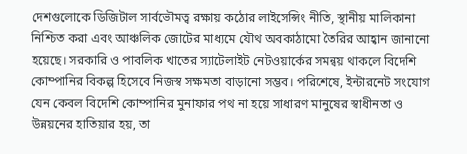দেশগুলোকে ডিজিটাল সার্বভৌমত্ব রক্ষায় কঠোর লাইসেন্সিং নীতি, স্থানীয় মালিকানা নিশ্চিত করা এবং আঞ্চলিক জোটের মাধ্যমে যৌথ অবকাঠামো তৈরির আহ্বান জানানো হয়েছে। সরকারি ও পাবলিক খাতের স্যাটেলাইট নেটওয়ার্কের সমন্বয় থাকলে বিদেশি কোম্পানির বিকল্প হিসেবে নিজস্ব সক্ষমতা বাড়ানো সম্ভব। পরিশেষে, ইন্টারনেট সংযোগ যেন কেবল বিদেশি কোম্পানির মুনাফার পথ না হয়ে সাধারণ মানুষের স্বাধীনতা ও উন্নয়নের হাতিয়ার হয়, তা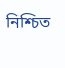নিশ্চিত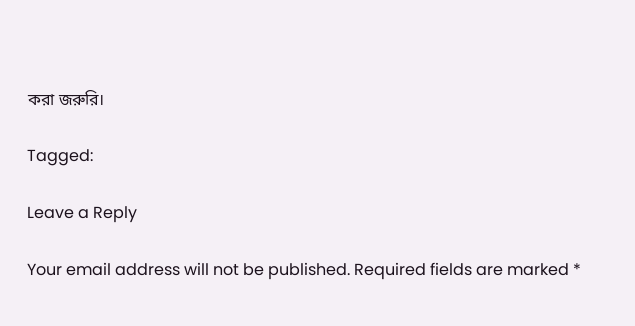করা জরুরি।

Tagged:

Leave a Reply

Your email address will not be published. Required fields are marked *